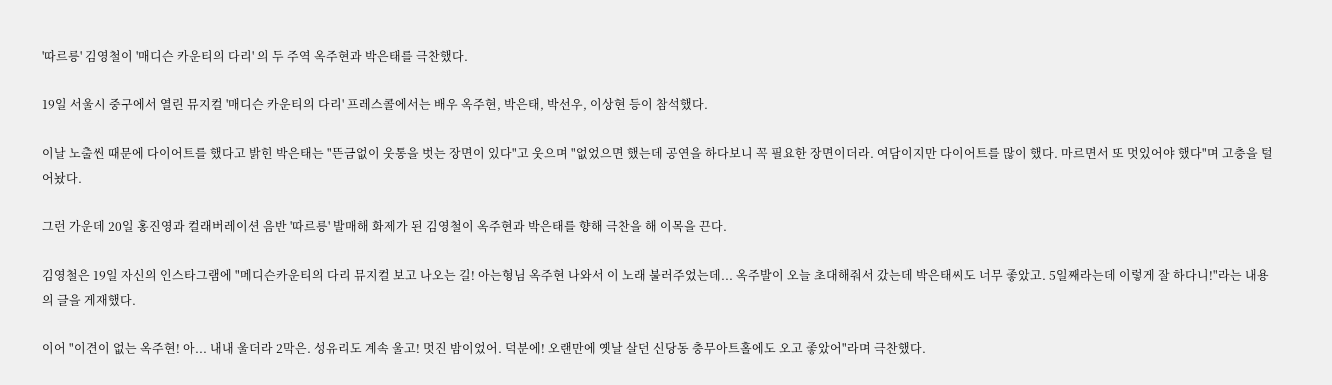'따르릉' 김영철이 '매디슨 카운티의 다리' 의 두 주역 옥주현과 박은태를 극찬했다.

19일 서울시 중구에서 열린 뮤지컬 '매디슨 카운티의 다리' 프레스콜에서는 배우 옥주현, 박은태, 박선우, 이상현 등이 참석했다.

이날 노출씬 때문에 다이어트를 했다고 밝힌 박은태는 "뜬금없이 웃통을 벗는 장면이 있다"고 웃으며 "없었으면 했는데 공연을 하다보니 꼭 필요한 장면이더라. 여담이지만 다이어트를 많이 했다. 마르면서 또 멋있어야 했다"며 고충을 털어놨다.

그런 가운데 20일 홍진영과 컬래버레이션 음반 '따르릉' 발매해 화제가 된 김영철이 옥주현과 박은태를 향해 극찬을 해 이목을 끈다.

김영철은 19일 자신의 인스타그램에 "메디슨카운티의 다리 뮤지컬 보고 나오는 길! 아는형님 옥주현 나와서 이 노래 불러주었는데... 옥주발이 오늘 초대해줘서 갔는데 박은태씨도 너무 좋았고. 5일째라는데 이렇게 잘 하다니!"라는 내용의 글을 게재했다.

이어 "이견이 없는 옥주현! 아... 내내 울더라 2막은. 성유리도 계속 울고! 멋진 밤이었어. 덕분에! 오랜만에 옛날 살던 신당동 충무아트홀에도 오고 좋았어"라며 극찬했다.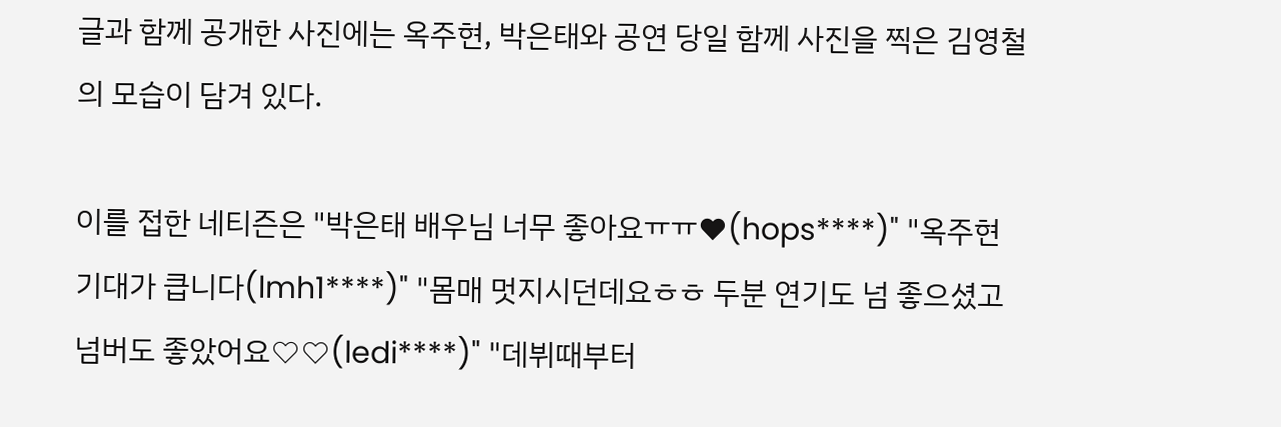글과 함께 공개한 사진에는 옥주현, 박은태와 공연 당일 함께 사진을 찍은 김영철의 모습이 담겨 있다.

이를 접한 네티즌은 "박은태 배우님 너무 좋아요ㅠㅠ♥(hops****)" "옥주현 기대가 큽니다(lmh1****)" "몸매 멋지시던데요ㅎㅎ 두분 연기도 넘 좋으셨고 넘버도 좋았어요♡♡(ledi****)" "데뷔때부터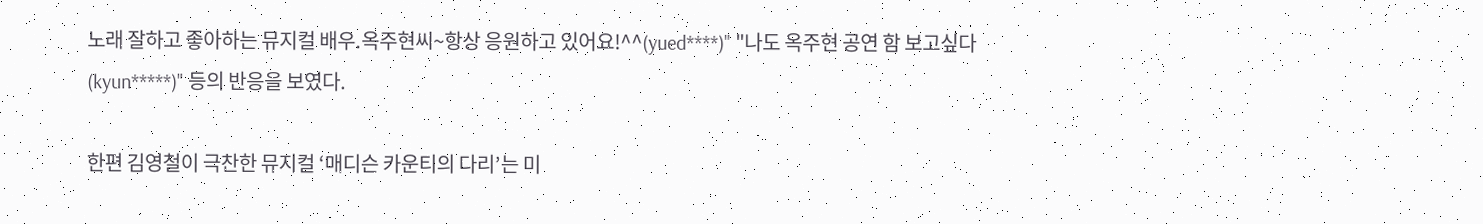노래 잘하고 좋아하는 뮤지컬 배우.옥주현씨~항상 응원하고 있어요!^^(yued****)" "나도 옥주현 공연 함 보고싶다(kyun*****)" 등의 반응을 보였다.

한편 김영철이 극찬한 뮤지컬 ‘매디슨 카운티의 다리’는 미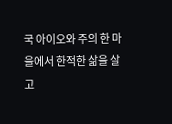국 아이오와 주의 한 마을에서 한적한 삶을 살고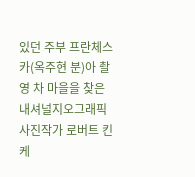있던 주부 프란체스카(옥주현 분)아 촬영 차 마을을 찾은 내셔널지오그래픽 사진작가 로버트 킨케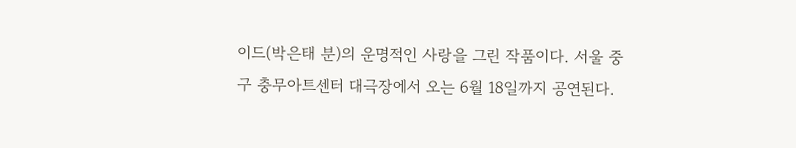이드(박은태 분)의 운명적인 사랑을 그린 작품이다. 서울 중구 충무아트센터 대극장에서 오는 6월 18일까지 공연된다.